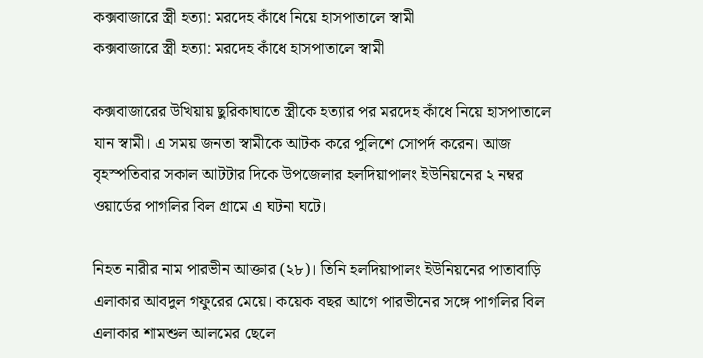কক্সবাজারে স্ত্রী হত্যা: মরদেহ কাঁধে নিয়ে হাসপাতালে স্বামী
কক্সবাজারে স্ত্রী হত্যা: মরদেহ কাঁধে হাসপাতালে স্বামী

কক্সবাজারের উখিয়ায় ছুরিকাঘাতে স্ত্রীকে হত্যার পর মরদেহ কাঁধে নিয়ে হাসপাতালে যান স্বামী। এ সময় জনতা স্বামীকে আটক করে পুলিশে সোপর্দ করেন। আজ বৃহস্পতিবার সকাল আটটার দিকে উপজেলার হলদিয়াপালং ইউনিয়নের ২ নম্বর ওয়ার্ডের পাগলির বিল গ্রামে এ ঘটনা ঘটে।

নিহত নারীর নাম পারভীন আক্তার (২৮)। তিনি হলদিয়াপালং ইউনিয়নের পাতাবাড়ি এলাকার আবদুল গফুরের মেয়ে। কয়েক বছর আগে পারভীনের সঙ্গে পাগলির বিল এলাকার শামশুল আলমের ছেলে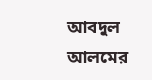আবদুল আলমের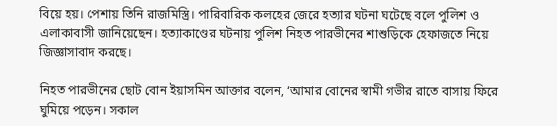বিয়ে হয়। পেশায় তিনি রাজমিস্ত্রি। পারিবারিক কলহের জেরে হত্যার ঘটনা ঘটেছে বলে পুলিশ ও এলাকাবাসী জানিয়েছেন। হত্যাকাণ্ডের ঘটনায় পুলিশ নিহত পারভীনের শাশুড়িকে হেফাজতে নিয়ে জিজ্ঞাসাবাদ করছে।

নিহত পারভীনের ছোট বোন ইয়াসমিন আক্তার বলেন, ‘আমার বোনের স্বামী গভীর রাতে বাসায় ফিরে ঘুমিয়ে পড়েন। সকাল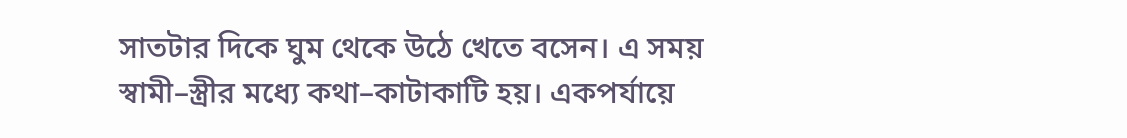সাতটার দিকে ঘুম থেকে উঠে খেতে বসেন। এ সময় স্বামী–স্ত্রীর মধ্যে কথা–কাটাকাটি হয়। একপর্যায়ে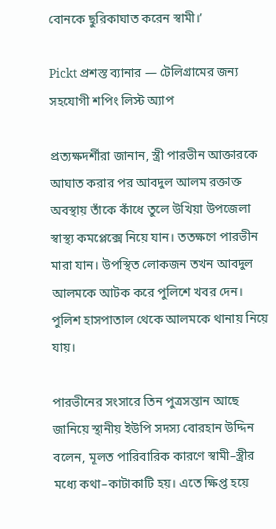বোনকে ছুরিকাঘাত করেন স্বামী।’

Pickt প্রশস্ত ব্যানার — টেলিগ্রামের জন্য সহযোগী শপিং লিস্ট অ্যাপ

প্রত্যক্ষদর্শীরা জানান, স্ত্রী পারভীন আক্তারকে আঘাত করার পর আবদুল আলম রক্তাক্ত অবস্থায় তাঁকে কাঁধে তুলে উখিয়া উপজেলা স্বাস্থ্য কমপ্লেক্সে নিয়ে যান। ততক্ষণে পারভীন মারা যান। উপস্থিত লোকজন তখন আবদুল আলমকে আটক করে পুলিশে খবর দেন। পুলিশ হাসপাতাল থেকে আলমকে থানায় নিয়ে যায়।

পারভীনের সংসারে তিন পুত্রসন্তান আছে জানিয়ে স্থানীয় ইউপি সদস্য বোরহান উদ্দিন বলেন, মূলত পারিবারিক কারণে স্বামী–স্ত্রীর মধ্যে কথা–কাটাকাটি হয়। এতে ক্ষিপ্ত হয়ে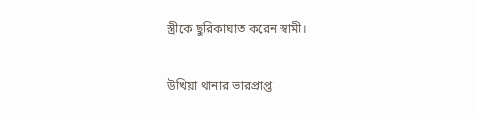স্ত্রীকে ছুরিকাঘাত করেন স্বামী।

উখিয়া থানার ভারপ্রাপ্ত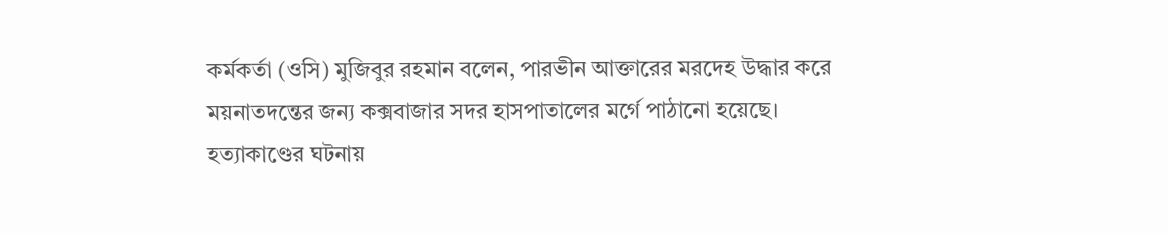কর্মকর্তা (ওসি) মুজিবুর রহমান বলেন, পারভীন আক্তারের মরদেহ উদ্ধার করে ময়নাতদন্তের জন্য কক্সবাজার সদর হাসপাতালের মর্গে পাঠানো হয়েছে। হত্যাকাণ্ডের ঘটনায়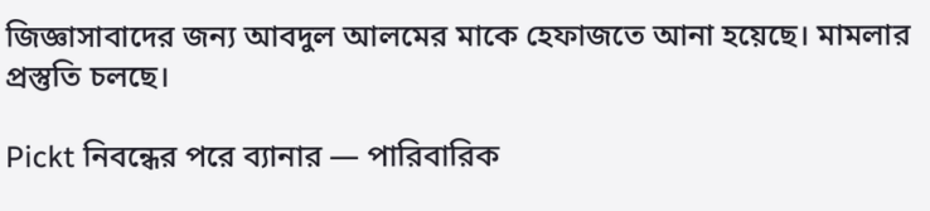জিজ্ঞাসাবাদের জন্য আবদুল আলমের মাকে হেফাজতে আনা হয়েছে। মামলার প্রস্তুতি চলছে।

Pickt নিবন্ধের পরে ব্যানার — পারিবারিক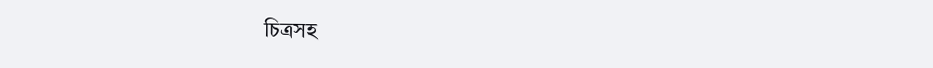চিত্রসহ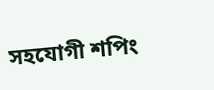সহযোগী শপিং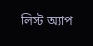লিস্ট অ্যাপ